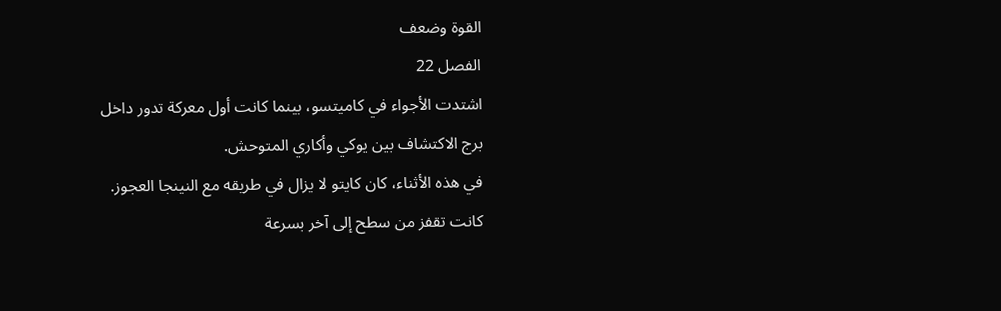القوة وضعف
الفصل 22
اشتدت الأجواء في كاميتسو، بينما كانت أول معركة تدور داخل برج الاكتشاف بين يوكي وأكاري المتوحش.
في هذه الأثناء، كان كايتو لا يزال في طريقه مع النينجا العجوز.
كانت تقفز من سطح إلى آخر بسرعة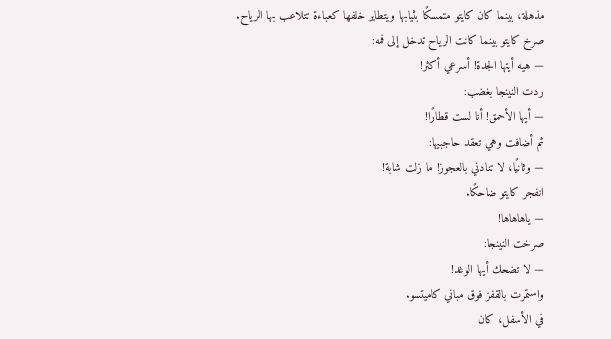مذهلة، بينما كان كايتو متمسكًا بثيابها ويتطاير خلفها كعباءة تتلاعب بها الرياح.
صرخ كايتو بينما كانت الرياح تدخل إلى فمه:
— هيه أيتها الجدة! أسرعي أكثر!
ردت النينجا بغضب:
— أيها الأحمق! أنا لست قطارًا!
ثم أضافت وهي تعقد حاجبيها:
— وثانيًا، لا تنادني بالعجوز! ما زلت شابة!
انفجر كايتو ضاحكًا.
— ياهاهاها!
صرخت النينجا:
— لا تضحك أيها الوغد!
واستمرت بالقفز فوق مباني كاميتسو.
في الأسفل، كان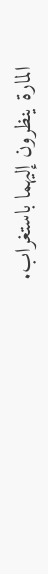المارة ينظرون إليهما باستغراب.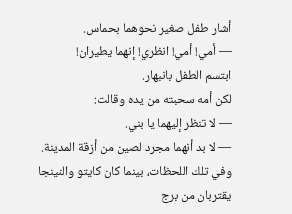أشار طفل صغير نحوهما بحماس.
— أمي! أمي! انظري! إنهما يطيران!
ابتسم الطفل بانبهار.
لكن أمه سحبته من يده وقالت:
— لا تنظر إليهما يا بني.
— لا بد أنهما مجرد لصين من أزقة المدينة.
وفي تلك اللحظات، بينما كان كايتو والنينجا يقتربان من برج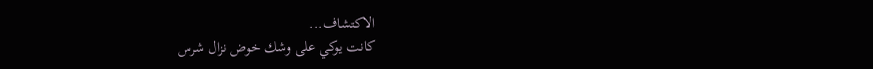الاكتشاف...
كانت يوكي على وشك خوض نزال شرس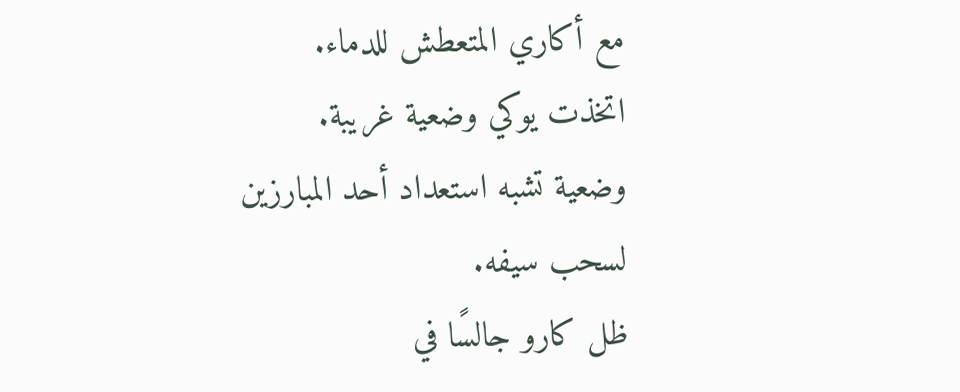مع أكاري المتعطش للدماء.
اتخذت يوكي وضعية غريبة.
وضعية تشبه استعداد أحد المبارزين لسحب سيفه.
ظل كارو جالسًا في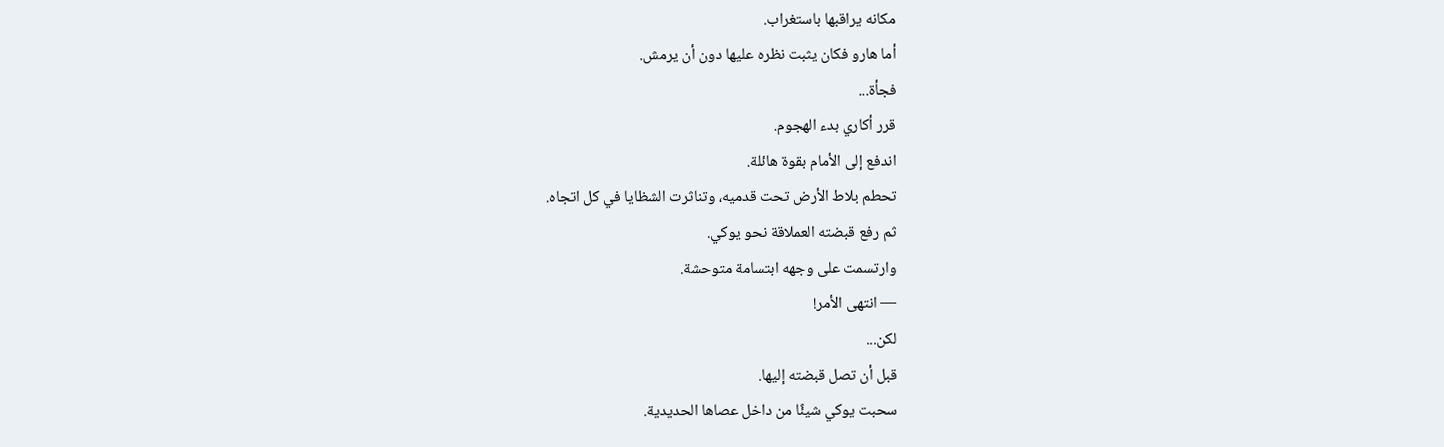مكانه يراقبها باستغراب.
أما هارو فكان يثبت نظره عليها دون أن يرمش.
فجأة...
قرر أكاري بدء الهجوم.
اندفع إلى الأمام بقوة هائلة.
تحطم بلاط الأرض تحت قدميه، وتناثرت الشظايا في كل اتجاه.
ثم رفع قبضته العملاقة نحو يوكي.
وارتسمت على وجهه ابتسامة متوحشة.
— انتهى الأمر!
لكن...
قبل أن تصل قبضته إليها.
سحبت يوكي شيئًا من داخل عصاها الحديدية.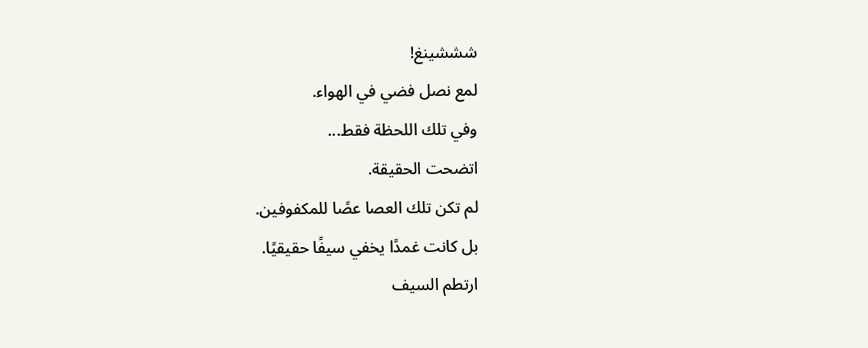شششينغ!
لمع نصل فضي في الهواء.
وفي تلك اللحظة فقط...
اتضحت الحقيقة.
لم تكن تلك العصا عصًا للمكفوفين.
بل كانت غمدًا يخفي سيفًا حقيقيًا.
ارتطم السيف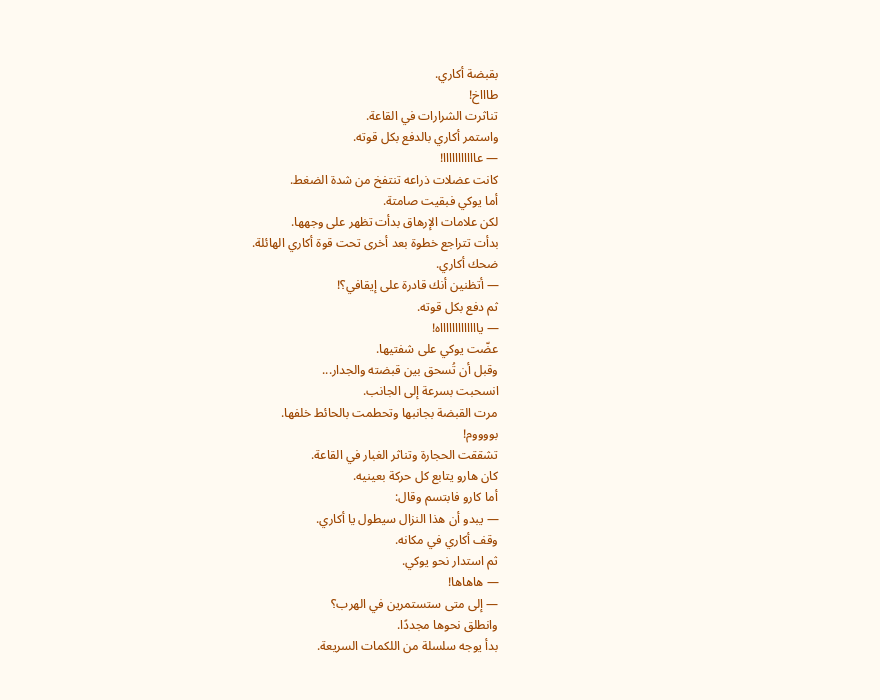بقبضة أكاري.
طاااخ!
تناثرت الشرارات في القاعة.
واستمر أكاري بالدفع بكل قوته.
— عااااااااااا!
كانت عضلات ذراعه تنتفخ من شدة الضغط.
أما يوكي فبقيت صامتة.
لكن علامات الإرهاق بدأت تظهر على وجهها.
بدأت تتراجع خطوة بعد أخرى تحت قوة أكاري الهائلة.
ضحك أكاري.
— أتظنين أنك قادرة على إيقافي؟!
ثم دفع بكل قوته.
— ياااااااااااااه!
عضّت يوكي على شفتيها.
وقبل أن تُسحق بين قبضته والجدار...
انسحبت بسرعة إلى الجانب.
مرت القبضة بجانبها وتحطمت بالحائط خلفها.
بووووم!
تشققت الحجارة وتناثر الغبار في القاعة.
كان هارو يتابع كل حركة بعينيه.
أما كارو فابتسم وقال:
— يبدو أن هذا النزال سيطول يا أكاري.
وقف أكاري في مكانه.
ثم استدار نحو يوكي.
— هاهاها!
— إلى متى ستستمرين في الهرب؟
وانطلق نحوها مجددًا.
بدأ يوجه سلسلة من اللكمات السريعة.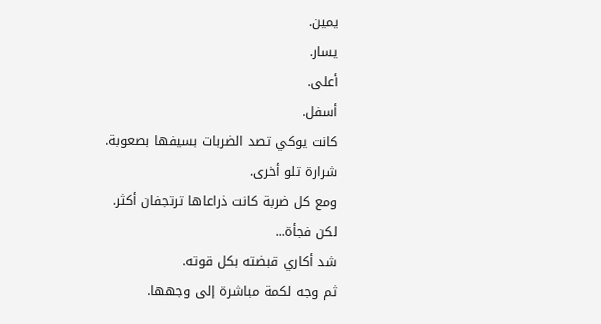يمين.
يسار.
أعلى.
أسفل.
كانت يوكي تصد الضربات بسيفها بصعوبة.
شرارة تلو أخرى.
ومع كل ضربة كانت ذراعاها ترتجفان أكثر.
لكن فجأة...
شد أكاري قبضته بكل قوته.
ثم وجه لكمة مباشرة إلى وجهها.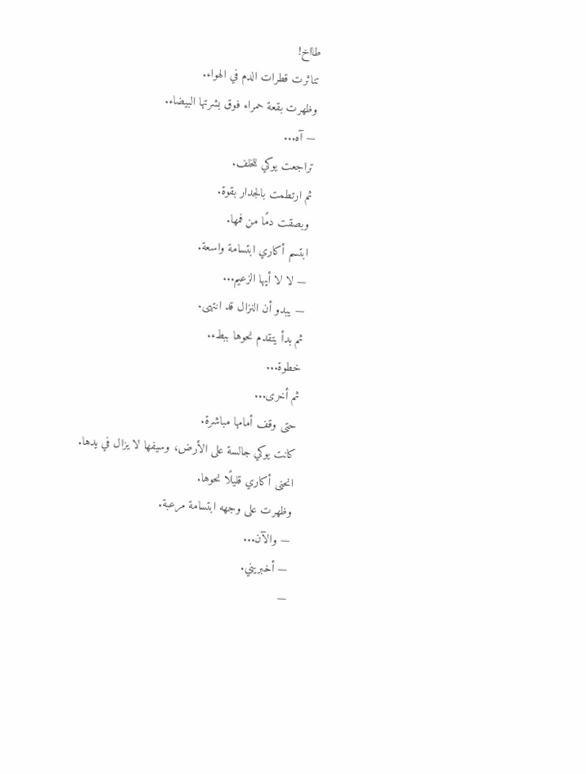طااخ!
تناثرت قطرات الدم في الهواء.
وظهرت بقعة حمراء فوق بشرتها البيضاء.
— آه...
تراجعت يوكي للخلف.
ثم ارتطمت بالجدار بقوة.
وبصقت دمًا من فمها.
ابتسم أكاري ابتسامة واسعة.
— لا لا أيها الزعيم...
— يبدو أن النزال قد انتهى.
ثم بدأ يتقدم نحوها ببطء.
خطوة...
ثم أخرى...
حتى وقف أمامها مباشرة.
كانت يوكي جالسة على الأرض، وسيفها لا يزال في يدها.
انحنى أكاري قليلًا نحوها.
وظهرت على وجهه ابتسامة مرعبة.
— والآن...
— أخبريني.
—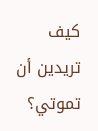كيف تريدين أن تموتي؟